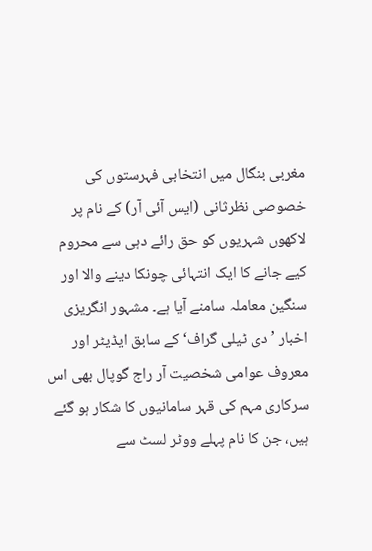مغربی بنگال میں انتخابی فہرستوں کی خصوصی نظرثانی (ایس آئی آر) کے نام پر لاکھوں شہریوں کو حق رائے دہی سے محروم کیے جانے کا ایک انتہائی چونکا دینے والا اور سنگین معاملہ سامنے آیا ہے۔ مشہور انگریزی اخبار ’دی ٹیلی گراف‘ کے سابق ایڈیٹر اور معروف عوامی شخصیت آر راج گوپال بھی اس سرکاری مہم کی قہر سامانیوں کا شکار ہو گئے ہیں، جن کا نام پہلے ووٹر لسٹ سے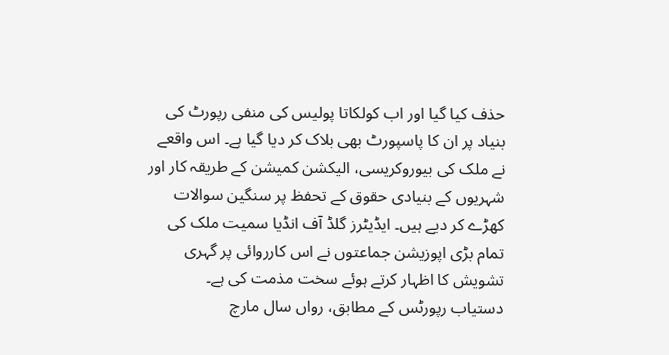حذف کیا گیا اور اب کولکاتا پولیس کی منفی رپورٹ کی بنیاد پر ان کا پاسپورٹ بھی بلاک کر دیا گیا ہے۔ اس واقعے نے ملک کی بیوروکریسی، الیکشن کمیشن کے طریقہ کار اور شہریوں کے بنیادی حقوق کے تحفظ پر سنگین سوالات کھڑے کر دیے ہیں۔ ایڈیٹرز گلڈ آف انڈیا سمیت ملک کی تمام بڑی اپوزیشن جماعتوں نے اس کارروائی پر گہری تشویش کا اظہار کرتے ہوئے سخت مذمت کی ہے۔
دستیاب رپورٹس کے مطابق، رواں سال مارچ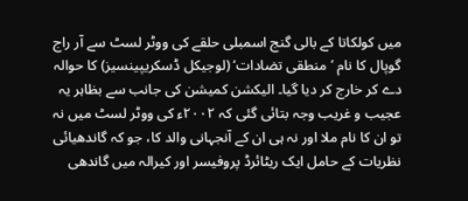میں کولکاتا کے بالی گنج اسمبلی حلقے کی ووٹر لسٹ سے آر راج گوپال کا نام ’منطقی تضادات‘ (لوجیکل ڈسکریپینسیز) کا حوالہ دے کر خارج کر دیا گیا۔ الیکشن کمیشن کی جانب سے بظاہر یہ عجیب و غریب وجہ بتائی گئی کہ ۲۰۰۲ء کی ووٹر لسٹ میں نہ تو ان کا نام ملا اور نہ ہی ان کے آنجہانی والد کا، جو کہ گاندھیائی نظریات کے حامل ایک ریٹائرڈ پروفیسر اور کیرالہ میں گاندھی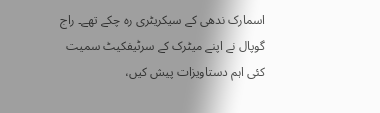اسمارک ندھی کے سیکریٹری رہ چکے تھے۔ راج گوپال نے اپنے میٹرک کے سرٹیفکیٹ سمیت کئی اہم دستاویزات پیش کیں،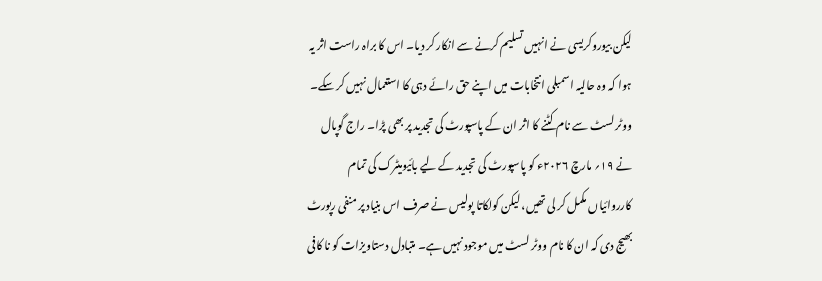لیکن بیوروکریسی نے انہیں تسلیم کرنے سے انکار کر دیا۔ اس کا براہ راست اثر یہ ہوا کہ وہ حالیہ اسمبلی انتخابات میں اپنے حق رائے دہی کا استعمال نہیں کر سکے۔
ووٹر لسٹ سے نام کٹنے کا اثر ان کے پاسپورٹ کی تجدید پر بھی پڑا۔ راج گوپال نے ۱۹؍ مارچ ۲۰۲۶ء کو پاسپورٹ کی تجدید کے لیے بائیومیٹرک کی تمام کارروائیاں مکمل کر لی تھیں، لیکن کولکاتا پولیس نے صرف اس بنیاد پر منفی رپورٹ بھیج دی کہ ان کا نام ووٹر لسٹ میں موجود نہیں ہے۔ متبادل دستاویزات کو نا کافی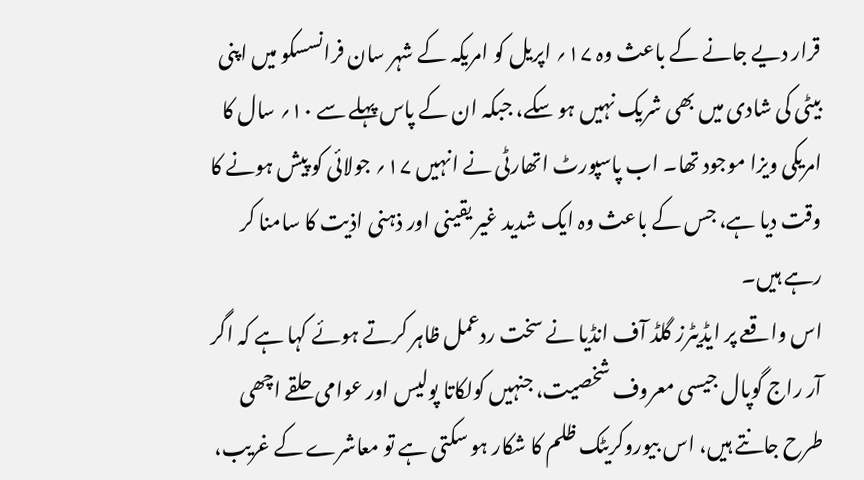قرار دیے جانے کے باعث وہ ۱۷؍ اپریل کو امریکہ کے شہر سان فرانسسکو میں اپنی بیٹی کی شادی میں بھی شریک نہیں ہو سکے، جبکہ ان کے پاس پہلے سے ۱۰؍ سال کا امریکی ویزا موجود تھا۔ اب پاسپورٹ اتھارٹی نے انہیں ۱۷؍ جولائی کو پیش ہونے کا وقت دیا ہے، جس کے باعث وہ ایک شدید غیر یقینی اور ذہنی اذیت کا سامنا کر رہے ہیں۔
اس واقعے پر ایڈیٹرز گلڈ آف انڈیا نے سخت ردعمل ظاہر کرتے ہوئے کہا ہے کہ اگر آر راج گوپال جیسی معروف شخصیت، جنہیں کولکاتا پولیس اور عوامی حلقے اچھی طرح جانتے ہیں، اس بیوروکریٹک ظلم کا شکار ہو سکتی ہے تو معاشرے کے غریب،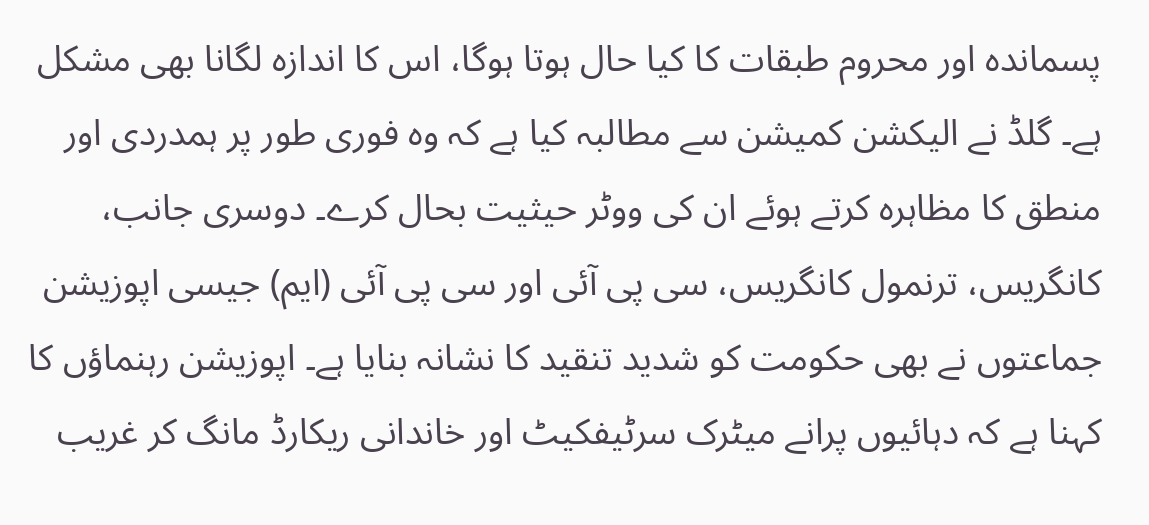پسماندہ اور محروم طبقات کا کیا حال ہوتا ہوگا، اس کا اندازہ لگانا بھی مشکل ہے۔ گلڈ نے الیکشن کمیشن سے مطالبہ کیا ہے کہ وہ فوری طور پر ہمدردی اور منطق کا مظاہرہ کرتے ہوئے ان کی ووٹر حیثیت بحال کرے۔ دوسری جانب، کانگریس، ترنمول کانگریس، سی پی آئی اور سی پی آئی (ایم) جیسی اپوزیشن جماعتوں نے بھی حکومت کو شدید تنقید کا نشانہ بنایا ہے۔ اپوزیشن رہنماؤں کا کہنا ہے کہ دہائیوں پرانے میٹرک سرٹیفکیٹ اور خاندانی ریکارڈ مانگ کر غریب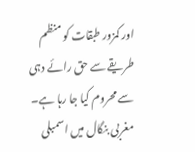اور کمزور طبقات کو منظم طریقے سے حق رائے دہی سے محروم کیا جا رہا ہے۔
مغربی بنگال میں اسمبلی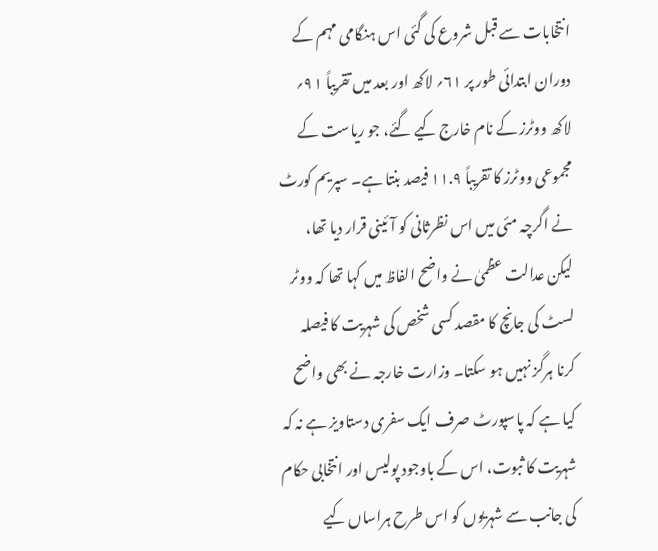انتخابات سے قبل شروع کی گئی اس ہنگامی مہم کے دوران ابتدائی طور پر ۶۱؍ لاکھ اور بعد میں تقریباً ۹۱؍ لاکھ ووٹرز کے نام خارج کیے گئے، جو ریاست کے مجموعی ووٹرز کا تقریباً ۱۱.۹ فیصد بنتا ہے۔ سپریم کورٹ نے اگرچہ مئی میں اس نظرثانی کو آئینی قرار دیا تھا، لیکن عدالت عظمیٰ نے واضح الفاظ میں کہا تھا کہ ووٹر لسٹ کی جانچ کا مقصد کسی شخص کی شہریت کا فیصلہ کرنا ہرگز نہیں ہو سکتا۔ وزارت خارجہ نے بھی واضح کیا ہے کہ پاسپورٹ صرف ایک سفری دستاویز ہے نہ کہ شہریت کا ثبوت، اس کے باوجود پولیس اور انتخابی حکام کی جانب سے شہریوں کو اس طرح ہراساں کیے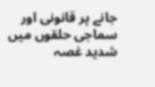جانے پر قانونی اور سماجی حلقوں میں شدید غصہ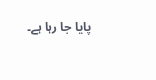پایا جا رہا ہے۔